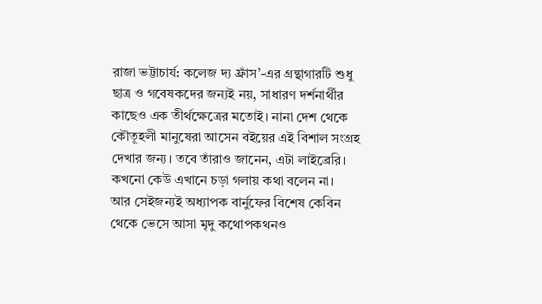রাজা ভট্টাচার্য: কলেজ দ্য ফ্রাঁস’-এর গ্রন্থাগারটি শুধু ছাত্র ও গবেষকদের জন্যই নয়, সাধারণ দর্শনার্থীর কাছেও এক তীর্থক্ষেত্রের মতোই। নানা দেশ থেকে কৌতূহলী মানুষেরা আসেন বইয়ের এই বিশাল সংগ্রহ দেখার জন্য। তবে তাঁরাও জানেন, এটা লাইব্রেরি। কখনো কেউ এখানে চড়া গলায় কথা বলেন না।
আর সেইজন্যই অধ্যাপক বার্নুফের বিশেষ কেবিন থেকে ভেসে আসা মৃদু কথোপকথনও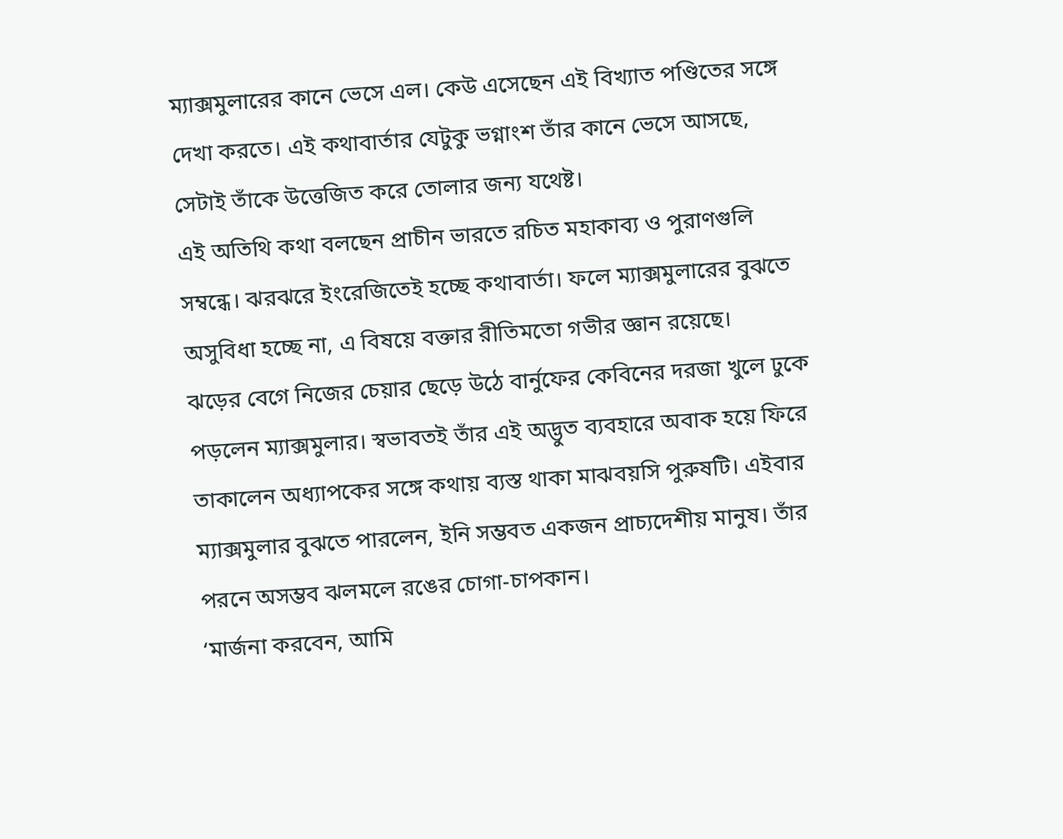ম্যাক্সমুলারের কানে ভেসে এল। কেউ এসেছেন এই বিখ্যাত পণ্ডিতের সঙ্গে দেখা করতে। এই কথাবার্তার যেটুকু ভগ্নাংশ তাঁর কানে ভেসে আসছে, সেটাই তাঁকে উত্তেজিত করে তোলার জন্য যথেষ্ট।
এই অতিথি কথা বলছেন প্রাচীন ভারতে রচিত মহাকাব্য ও পুরাণগুলি সম্বন্ধে। ঝরঝরে ইংরেজিতেই হচ্ছে কথাবার্তা। ফলে ম্যাক্সমুলারের বুঝতে অসুবিধা হচ্ছে না, এ বিষয়ে বক্তার রীতিমতো গভীর জ্ঞান রয়েছে।
ঝড়ের বেগে নিজের চেয়ার ছেড়ে উঠে বার্নুফের কেবিনের দরজা খুলে ঢুকে পড়লেন ম্যাক্সমুলার। স্বভাবতই তাঁর এই অদ্ভুত ব্যবহারে অবাক হয়ে ফিরে তাকালেন অধ্যাপকের সঙ্গে কথায় ব্যস্ত থাকা মাঝবয়সি পুরুষটি। এইবার ম্যাক্সমুলার বুঝতে পারলেন, ইনি সম্ভবত একজন প্রাচ্যদেশীয় মানুষ। তাঁর পরনে অসম্ভব ঝলমলে রঙের চোগা-চাপকান।
‘মার্জনা করবেন, আমি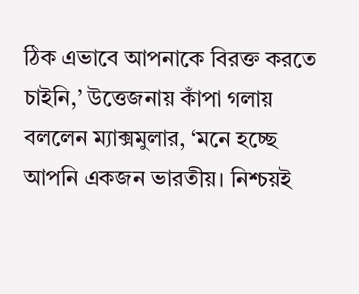ঠিক এভাবে আপনাকে বিরক্ত করতে চাইনি,’ উত্তেজনায় কাঁপা গলায় বললেন ম্যাক্সমুলার, ‘মনে হচ্ছে আপনি একজন ভারতীয়। নিশ্চয়ই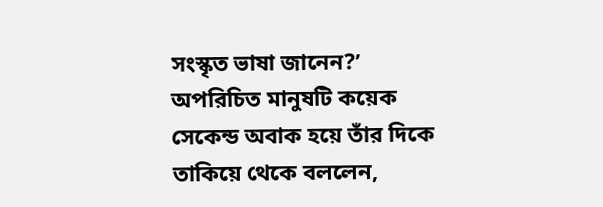সংস্কৃত ভাষা জানেন?’
অপরিচিত মানুষটি কয়েক সেকেন্ড অবাক হয়ে তাঁর দিকে তাকিয়ে থেকে বললেন,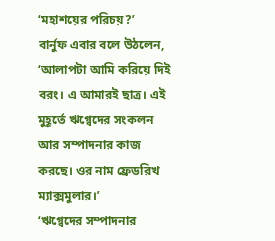‘মহাশয়ের পরিচয়?’
বার্নুফ এবার বলে উঠলেন, ‘আলাপটা আমি করিয়ে দিই বরং। এ আমারই ছাত্র। এই মুহূর্তে ঋগ্বেদের সংকলন আর সম্পাদনার কাজ করছে। ওর নাম ফ্রেডরিখ ম্যাক্সমুলার।’
‘ঋগ্বেদের সম্পাদনার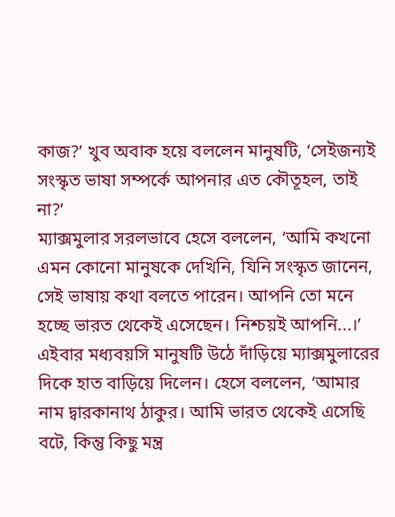কাজ?’ খুব অবাক হয়ে বললেন মানুষটি, ‘সেইজন্যই সংস্কৃত ভাষা সম্পর্কে আপনার এত কৌতূহল, তাই না?’
ম্যাক্সমুলার সরলভাবে হেসে বললেন, ‘আমি কখনো এমন কোনো মানুষকে দেখিনি, যিনি সংস্কৃত জানেন, সেই ভাষায় কথা বলতে পারেন। আপনি তো মনে হচ্ছে ভারত থেকেই এসেছেন। নিশ্চয়ই আপনি...।’
এইবার মধ্যবয়সি মানুষটি উঠে দাঁড়িয়ে ম্যাক্সমুলারের দিকে হাত বাড়িয়ে দিলেন। হেসে বললেন, ‘আমার নাম দ্বারকানাথ ঠাকুর। আমি ভারত থেকেই এসেছি বটে, কিন্তু কিছু মন্ত্র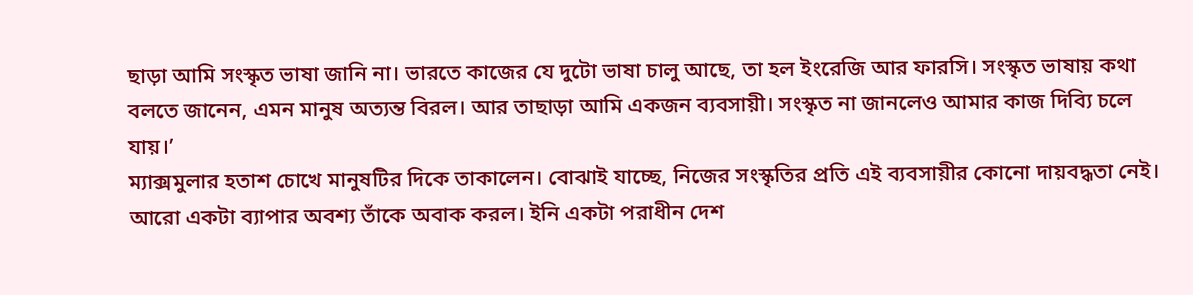ছাড়া আমি সংস্কৃত ভাষা জানি না। ভারতে কাজের যে দুটো ভাষা চালু আছে, তা হল ইংরেজি আর ফারসি। সংস্কৃত ভাষায় কথা বলতে জানেন, এমন মানুষ অত্যন্ত বিরল। আর তাছাড়া আমি একজন ব্যবসায়ী। সংস্কৃত না জানলেও আমার কাজ দিব্যি চলে যায়।’
ম্যাক্সমুলার হতাশ চোখে মানুষটির দিকে তাকালেন। বোঝাই যাচ্ছে, নিজের সংস্কৃতির প্রতি এই ব্যবসায়ীর কোনো দায়বদ্ধতা নেই।
আরো একটা ব্যাপার অবশ্য তাঁকে অবাক করল। ইনি একটা পরাধীন দেশ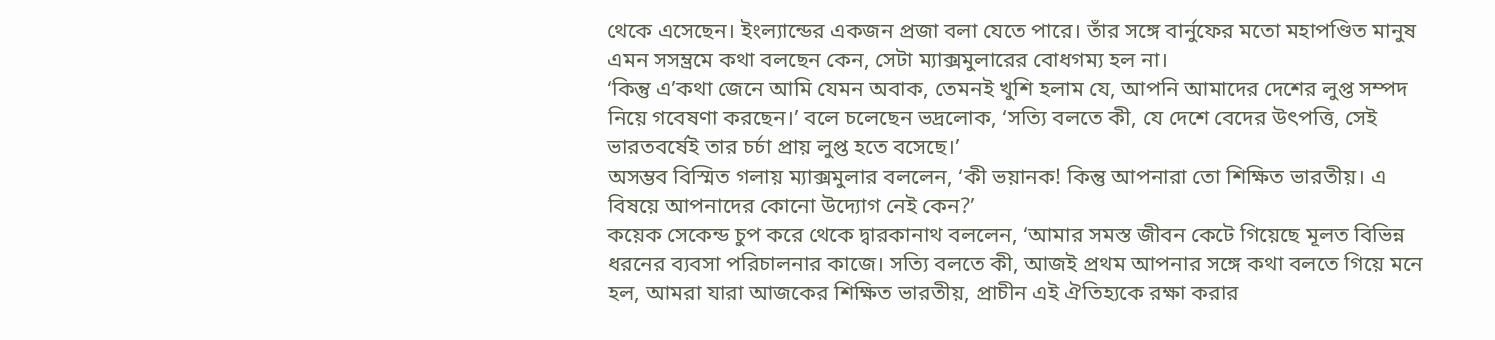থেকে এসেছেন। ইংল্যান্ডের একজন প্রজা বলা যেতে পারে। তাঁর সঙ্গে বার্নুফের মতো মহাপণ্ডিত মানুষ এমন সসম্ভ্রমে কথা বলছেন কেন, সেটা ম্যাক্সমুলারের বোধগম্য হল না।
‘কিন্তু এ’কথা জেনে আমি যেমন অবাক, তেমনই খুশি হলাম যে, আপনি আমাদের দেশের লুপ্ত সম্পদ নিয়ে গবেষণা করছেন।’ বলে চলেছেন ভদ্রলোক, ‘সত্যি বলতে কী, যে দেশে বেদের উৎপত্তি, সেই ভারতবর্ষেই তার চর্চা প্রায় লুপ্ত হতে বসেছে।’
অসম্ভব বিস্মিত গলায় ম্যাক্সমুলার বললেন, ‘কী ভয়ানক! কিন্তু আপনারা তো শিক্ষিত ভারতীয়। এ বিষয়ে আপনাদের কোনো উদ্যোগ নেই কেন?’
কয়েক সেকেন্ড চুপ করে থেকে দ্বারকানাথ বললেন, ‘আমার সমস্ত জীবন কেটে গিয়েছে মূলত বিভিন্ন ধরনের ব্যবসা পরিচালনার কাজে। সত্যি বলতে কী, আজই প্রথম আপনার সঙ্গে কথা বলতে গিয়ে মনে হল, আমরা যারা আজকের শিক্ষিত ভারতীয়, প্রাচীন এই ঐতিহ্যকে রক্ষা করার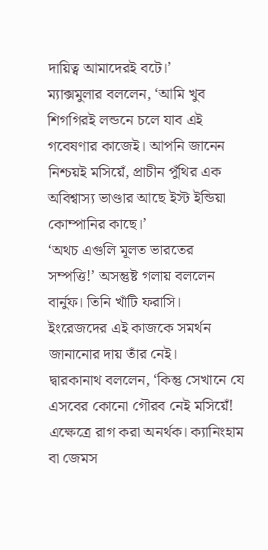দায়িত্ব আমাদেরই বটে।’
ম্যাক্সমুলার বললেন, ‘আমি খুব শিগগিরই লন্ডনে চলে যাব এই গবেষণার কাজেই। আপনি জানেন নিশ্চয়ই মসিয়েঁ, প্রাচীন পুঁথির এক অবিশ্বাস্য ভাণ্ডার আছে ইস্ট ইন্ডিয়া কোম্পানির কাছে।’
‘অথচ এগুলি মূলত ভারতের সম্পত্তি!’ অসন্তুষ্ট গলায় বললেন বার্নুফ। তিনি খাঁটি ফরাসি। ইংরেজদের এই কাজকে সমর্থন জানানোর দায় তাঁর নেই।
দ্বারকানাথ বললেন, ‘কিন্তু সেখানে যে এসবের কোনো গৌরব নেই মসিয়েঁ! এক্ষেত্রে রাগ করা অনর্থক। ক্যানিংহাম বা জেমস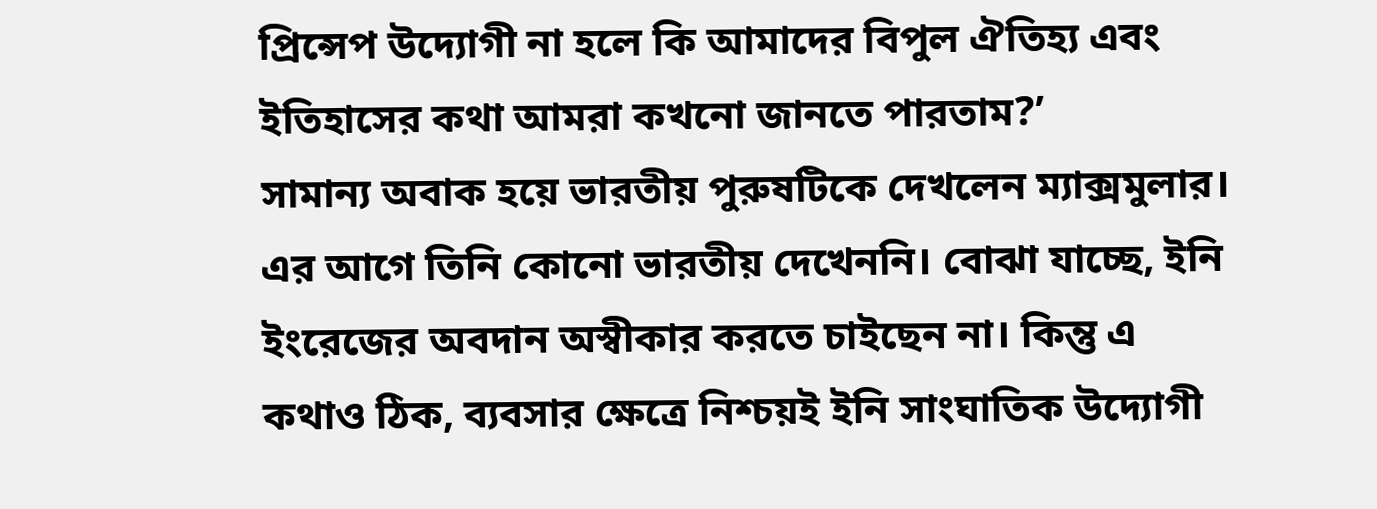প্রিন্সেপ উদ্যোগী না হলে কি আমাদের বিপুল ঐতিহ্য এবং ইতিহাসের কথা আমরা কখনো জানতে পারতাম?’
সামান্য অবাক হয়ে ভারতীয় পুরুষটিকে দেখলেন ম্যাক্সমুলার। এর আগে তিনি কোনো ভারতীয় দেখেননি। বোঝা যাচ্ছে, ইনি ইংরেজের অবদান অস্বীকার করতে চাইছেন না। কিন্তু এ কথাও ঠিক, ব্যবসার ক্ষেত্রে নিশ্চয়ই ইনি সাংঘাতিক উদ্যোগী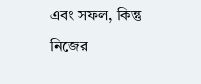এবং সফল, কিন্তু নিজের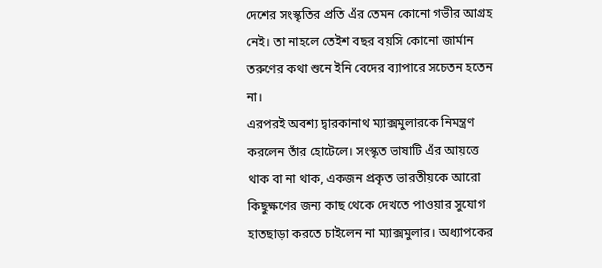দেশের সংস্কৃতির প্রতি এঁর তেমন কোনো গভীর আগ্রহ নেই। তা নাহলে তেইশ বছর বয়সি কোনো জার্মান তরুণের কথা শুনে ইনি বেদের ব্যাপারে সচেতন হতেন না।
এরপরই অবশ্য দ্বারকানাথ ম্যাক্সমুলারকে নিমন্ত্রণ করলেন তাঁর হোটেলে। সংস্কৃত ভাষাটি এঁর আয়ত্তে থাক বা না থাক, একজন প্রকৃত ভারতীয়কে আরো কিছুক্ষণের জন্য কাছ থেকে দেখতে পাওয়ার সুযোগ হাতছাড়া করতে চাইলেন না ম্যাক্সমুলার। অধ্যাপকের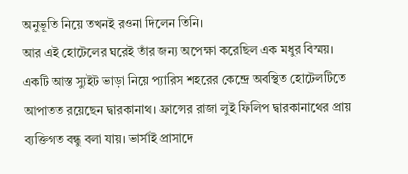অনুভূতি নিয়ে তখনই রওনা দিলেন তিনি।
আর এই হোটেলের ঘরেই তাঁর জন্য অপেক্ষা করেছিল এক মধুর বিস্ময়।
একটি আস্ত স্যুইট ভাড়া নিয়ে প্যারিস শহরের কেন্দ্রে অবস্থিত হোটেলটিতে আপাতত রয়েছেন দ্বারকানাথ। ফ্রান্সের রাজা লুই ফিলিপ দ্বারকানাথের প্রায় ব্যক্তিগত বন্ধু বলা যায়। ভার্সাই প্রাসাদে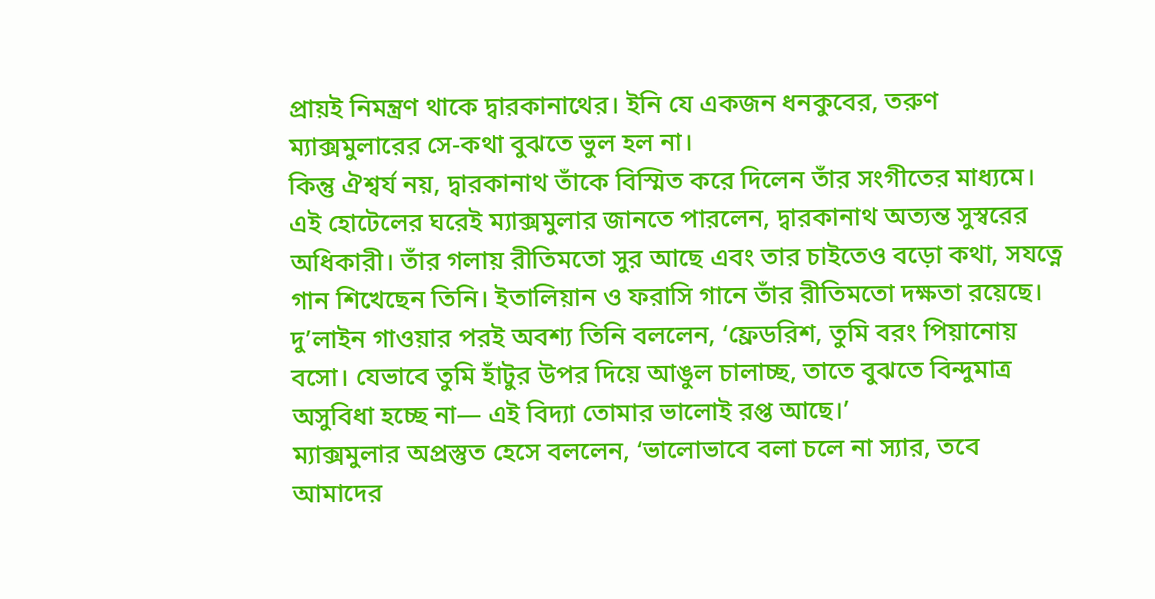প্রায়ই নিমন্ত্রণ থাকে দ্বারকানাথের। ইনি যে একজন ধনকুবের, তরুণ ম্যাক্সমুলারের সে-কথা বুঝতে ভুল হল না।
কিন্তু ঐশ্বর্য নয়, দ্বারকানাথ তাঁকে বিস্মিত করে দিলেন তাঁর সংগীতের মাধ্যমে।
এই হোটেলের ঘরেই ম্যাক্সমুলার জানতে পারলেন, দ্বারকানাথ অত্যন্ত সুস্বরের অধিকারী। তাঁর গলায় রীতিমতো সুর আছে এবং তার চাইতেও বড়ো কথা, সযত্নে গান শিখেছেন তিনি। ইতালিয়ান ও ফরাসি গানে তাঁর রীতিমতো দক্ষতা রয়েছে।
দু’লাইন গাওয়ার পরই অবশ্য তিনি বললেন, ‘ফ্রেডরিশ, তুমি বরং পিয়ানোয় বসো। যেভাবে তুমি হাঁটুর উপর দিয়ে আঙুল চালাচ্ছ, তাতে বুঝতে বিন্দুমাত্র অসুবিধা হচ্ছে না— এই বিদ্যা তোমার ভালোই রপ্ত আছে।’
ম্যাক্সমুলার অপ্রস্তুত হেসে বললেন, ‘ভালোভাবে বলা চলে না স্যার, তবে আমাদের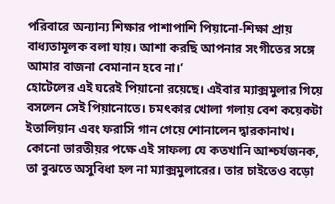পরিবারে অন্যান্য শিক্ষার পাশাপাশি পিয়ানো-শিক্ষা প্রায় বাধ্যতামূলক বলা যায়। আশা করছি আপনার সংগীতের সঙ্গে আমার বাজনা বেমানান হবে না।’
হোটেলের এই ঘরেই পিয়ানো রয়েছে। এইবার ম্যাক্সমুলার গিয়ে বসলেন সেই পিয়ানোতে। চমৎকার খোলা গলায় বেশ কয়েকটা ইতালিয়ান এবং ফরাসি গান গেয়ে শোনালেন দ্বারকানাথ। কোনো ভারতীয়র পক্ষে এই সাফল্য যে কতখানি আশ্চর্যজনক, তা বুঝতে অসুবিধা হল না ম্যাক্সমুলারের। তার চাইতেও বড়ো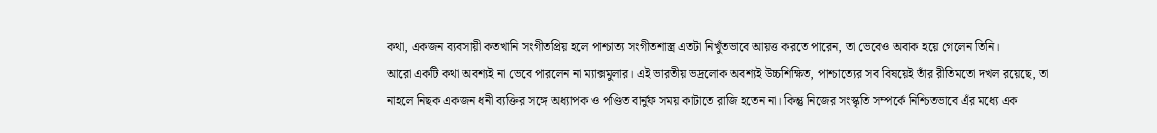কথা, একজন ব্যবসায়ী কতখানি সংগীতপ্রিয় হলে পাশ্চাত্য সংগীতশাস্ত্র এতটা নিখুঁতভাবে আয়ত্ত করতে পারেন, তা ভেবেও অবাক হয়ে গেলেন তিনি।
আরো একটি কথা অবশ্যই না ভেবে পারলেন না ম্যাক্সমুলার। এই ভারতীয় ভদ্রলোক অবশ্যই উচ্চশিক্ষিত, পাশ্চাত্যের সব বিষয়েই তাঁর রীতিমতো দখল রয়েছে, তা নাহলে নিছক একজন ধনী ব্যক্তির সঙ্গে অধ্যাপক ও পণ্ডিত বার্নুফ সময় কাটাতে রাজি হতেন না। কিন্তু নিজের সংস্কৃতি সম্পর্কে নিশ্চিতভাবে এঁর মধ্যে এক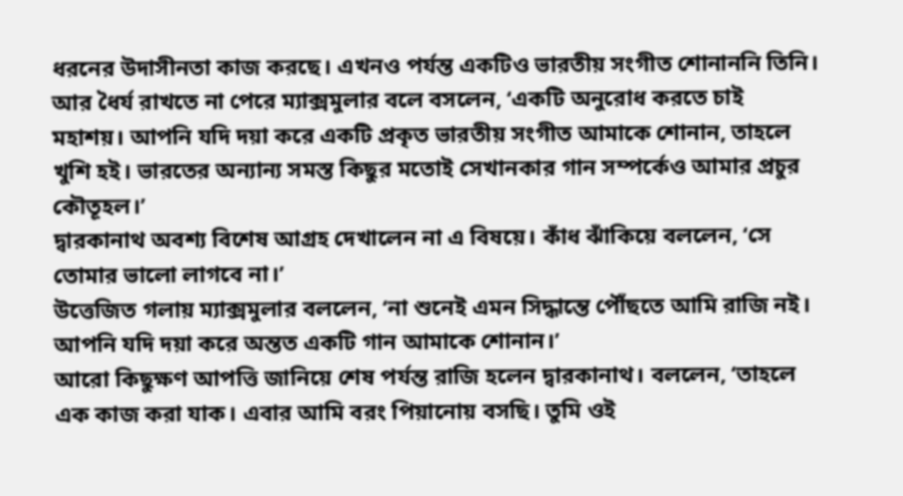ধরনের উদাসীনতা কাজ করছে। এখনও পর্যন্ত একটিও ভারতীয় সংগীত শোনাননি তিনি।
আর ধৈর্য রাখতে না পেরে ম্যাক্সমুলার বলে বসলেন, ‘একটি অনুরোধ করতে চাই মহাশয়। আপনি যদি দয়া করে একটি প্রকৃত ভারতীয় সংগীত আমাকে শোনান, তাহলে খুশি হই। ভারতের অন্যান্য সমস্ত কিছুর মতোই সেখানকার গান সম্পর্কেও আমার প্রচুর কৌতূহল।’
দ্বারকানাথ অবশ্য বিশেষ আগ্রহ দেখালেন না এ বিষয়ে। কাঁধ ঝাঁকিয়ে বললেন, ‘সে তোমার ভালো লাগবে না।’
উত্তেজিত গলায় ম্যাক্সমুলার বললেন, ‘না শুনেই এমন সিদ্ধান্তে পৌঁছতে আমি রাজি নই। আপনি যদি দয়া করে অন্তত একটি গান আমাকে শোনান।’
আরো কিছুক্ষণ আপত্তি জানিয়ে শেষ পর্যন্ত রাজি হলেন দ্বারকানাথ। বললেন, ‘তাহলে এক কাজ করা যাক। এবার আমি বরং পিয়ানোয় বসছি। তুমি ওই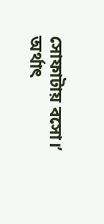সোফাটায় বসো।’
অর্থাৎ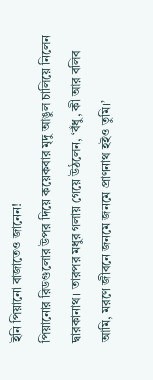ইনি পিয়ানো বাজাতেও জানেন!
পিয়ানোর রিডগুলোর উপর দিয়ে কয়েকবার মৃদু আঙুল চালিয়ে নিলেন দ্বারকানাথ। তারপর মধুর গলায় গেয়ে উঠলেন, ‘বঁধু, কী আর বলিব আমি, মরণে জীবনে জনমে জনমে প্রাণনাথ হইও তুমি।’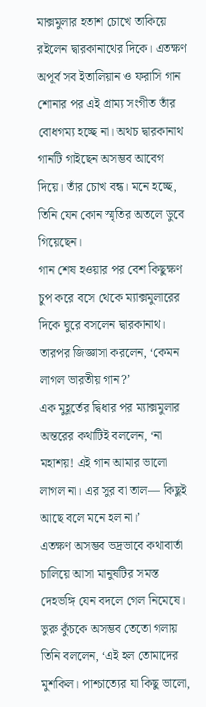মাক্সমুলার হতাশ চোখে তাকিয়ে রইলেন দ্বারকানাথের দিকে। এতক্ষণ অপূর্ব সব ইতালিয়ান ও ফরাসি গান শোনার পর এই গ্রাম্য সংগীত তাঁর বোধগম্য হচ্ছে না। অথচ দ্বারকানাথ গানটি গাইছেন অসম্ভব আবেগ দিয়ে। তাঁর চোখ বন্ধ। মনে হচ্ছে, তিনি যেন কোন স্মৃতির অতলে ডুবে গিয়েছেন।
গান শেষ হওয়ার পর বেশ কিছুক্ষণ চুপ করে বসে থেকে ম্যাক্সমুলারের দিকে ঘুরে বসলেন দ্বারকানাথ। তারপর জিজ্ঞাসা করলেন, ‘কেমন লাগল ভারতীয় গান?’
এক মুহূর্তের দ্বিধার পর ম্যাক্সমুলার অন্তরের কথাটিই বললেন, ‘না মহাশয়! এই গান আমার ভালো লাগল না। এর সুর বা তাল— কিছুই আছে বলে মনে হল না।’
এতক্ষণ অসম্ভব ভদ্রভাবে কথাবার্তা চালিয়ে আসা মানুষটির সমস্ত দেহভঙ্গি যেন বদলে গেল নিমেষে। ভুরু কুঁচকে অসম্ভব তেতো গলায় তিনি বললেন, ‘এই হল তোমাদের মুশকিল। পাশ্চাত্যের যা কিছু ভালো,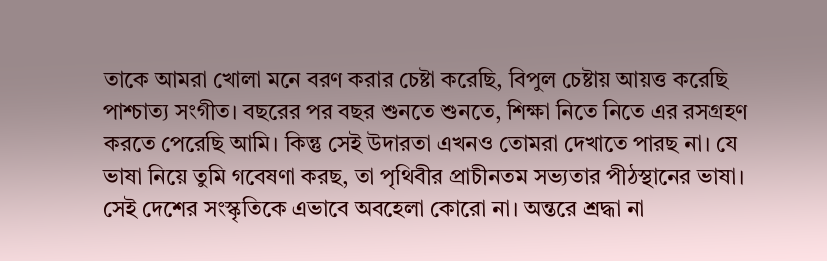তাকে আমরা খোলা মনে বরণ করার চেষ্টা করেছি, বিপুল চেষ্টায় আয়ত্ত করেছি পাশ্চাত্য সংগীত। বছরের পর বছর শুনতে শুনতে, শিক্ষা নিতে নিতে এর রসগ্রহণ করতে পেরেছি আমি। কিন্তু সেই উদারতা এখনও তোমরা দেখাতে পারছ না। যে ভাষা নিয়ে তুমি গবেষণা করছ, তা পৃথিবীর প্রাচীনতম সভ্যতার পীঠস্থানের ভাষা। সেই দেশের সংস্কৃতিকে এভাবে অবহেলা কোরো না। অন্তরে শ্রদ্ধা না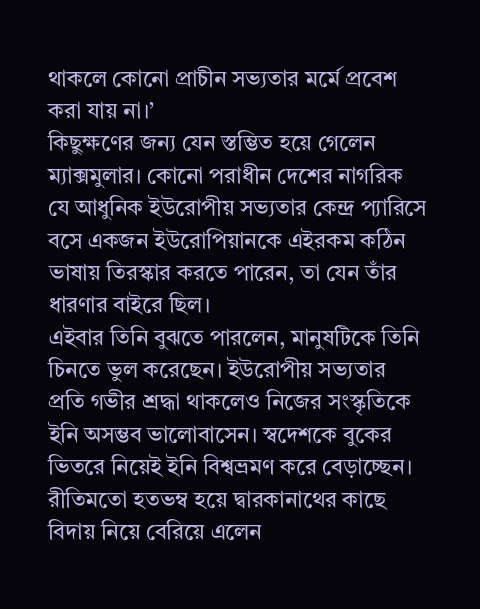থাকলে কোনো প্রাচীন সভ্যতার মর্মে প্রবেশ করা যায় না।’
কিছুক্ষণের জন্য যেন স্তম্ভিত হয়ে গেলেন ম্যাক্সমুলার। কোনো পরাধীন দেশের নাগরিক যে আধুনিক ইউরোপীয় সভ্যতার কেন্দ্র প্যারিসে বসে একজন ইউরোপিয়ানকে এইরকম কঠিন ভাষায় তিরস্কার করতে পারেন, তা যেন তাঁর ধারণার বাইরে ছিল।
এইবার তিনি বুঝতে পারলেন, মানুষটিকে তিনি চিনতে ভুল করেছেন। ইউরোপীয় সভ্যতার প্রতি গভীর শ্রদ্ধা থাকলেও নিজের সংস্কৃতিকে ইনি অসম্ভব ভালোবাসেন। স্বদেশকে বুকের ভিতরে নিয়েই ইনি বিশ্বভ্রমণ করে বেড়াচ্ছেন।
রীতিমতো হতভম্ব হয়ে দ্বারকানাথের কাছে বিদায় নিয়ে বেরিয়ে এলেন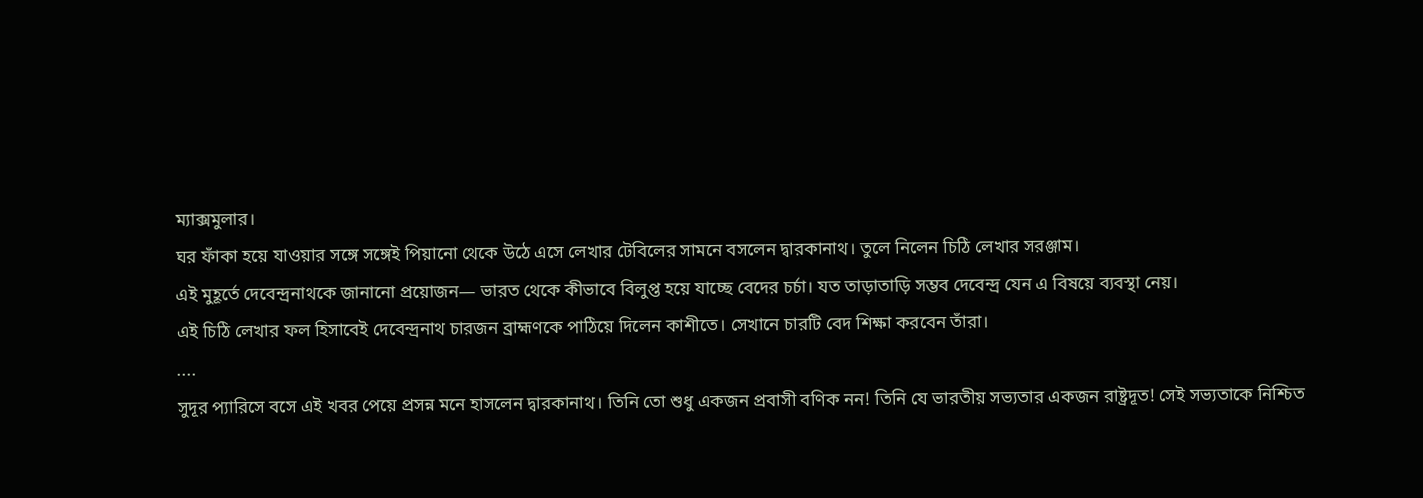ম্যাক্সমুলার।
ঘর ফাঁকা হয়ে যাওয়ার সঙ্গে সঙ্গেই পিয়ানো থেকে উঠে এসে লেখার টেবিলের সামনে বসলেন দ্বারকানাথ। তুলে নিলেন চিঠি লেখার সরঞ্জাম।
এই মুহূর্তে দেবেন্দ্রনাথকে জানানো প্রয়োজন— ভারত থেকে কীভাবে বিলুপ্ত হয়ে যাচ্ছে বেদের চর্চা। যত তাড়াতাড়ি সম্ভব দেবেন্দ্র যেন এ বিষয়ে ব্যবস্থা নেয়।
এই চিঠি লেখার ফল হিসাবেই দেবেন্দ্রনাথ চারজন ব্রাহ্মণকে পাঠিয়ে দিলেন কাশীতে। সেখানে চারটি বেদ শিক্ষা করবেন তাঁরা।
....
সুদূর প্যারিসে বসে এই খবর পেয়ে প্রসন্ন মনে হাসলেন দ্বারকানাথ। তিনি তো শুধু একজন প্রবাসী বণিক নন! তিনি যে ভারতীয় সভ্যতার একজন রাষ্ট্রদূত! সেই সভ্যতাকে নিশ্চিত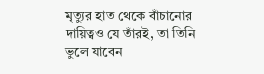মৃত্যুর হাত থেকে বাঁচানোর দায়িত্বও যে তাঁরই, তা তিনি ভুলে যাবেন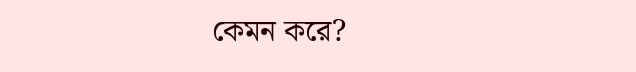কেমন করে?